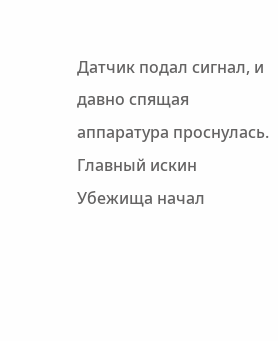Датчик подал сигнал, и давно спящая аппаратура проснулась. Главный искин Убежища начал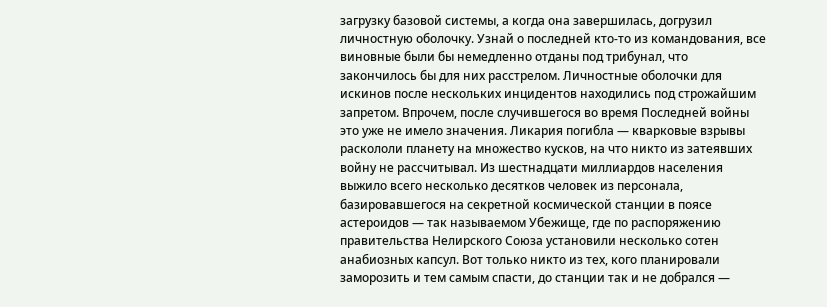загрузку базовой системы, а когда она завершилась, догрузил личностную оболочку. Узнай о последней кто-то из командования, все виновные были бы немедленно отданы под трибунал, что закончилось бы для них расстрелом. Личностные оболочки для искинов после нескольких инцидентов находились под строжайшим запретом. Впрочем, после случившегося во время Последней войны это уже не имело значения. Ликария погибла — кварковые взрывы раскололи планету на множество кусков, на что никто из затеявших войну не рассчитывал. Из шестнадцати миллиардов населения выжило всего несколько десятков человек из персонала, базировавшегося на секретной космической станции в поясе астероидов — так называемом Убежище, где по распоряжению правительства Нелирского Союза установили несколько сотен анабиозных капсул. Вот только никто из тех, кого планировали заморозить и тем самым спасти, до станции так и не добрался —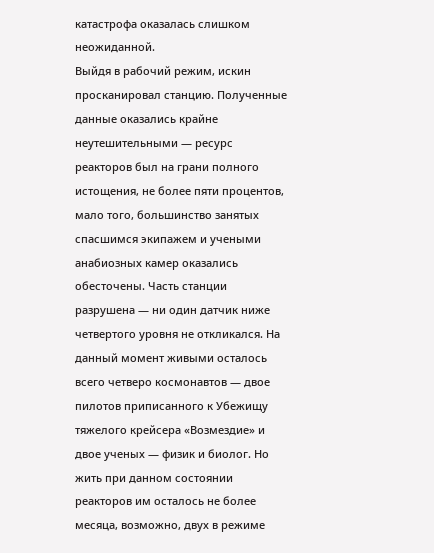катастрофа оказалась слишком неожиданной.
Выйдя в рабочий режим, искин просканировал станцию. Полученные данные оказались крайне неутешительными — ресурс реакторов был на грани полного истощения, не более пяти процентов, мало того, большинство занятых спасшимся экипажем и учеными анабиозных камер оказались обесточены. Часть станции разрушена — ни один датчик ниже четвертого уровня не откликался. На данный момент живыми осталось всего четверо космонавтов — двое пилотов приписанного к Убежищу тяжелого крейсера «Возмездие» и двое ученых — физик и биолог. Но жить при данном состоянии реакторов им осталось не более месяца, возможно, двух в режиме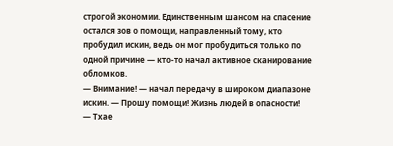строгой экономии. Единственным шансом на спасение остался зов о помощи, направленный тому, кто пробудил искин, ведь он мог пробудиться только по одной причине — кто-то начал активное сканирование обломков.
— Внимание! — начал передачу в широком диапазоне искин. — Прошу помощи! Жизнь людей в опасности!
— Тхае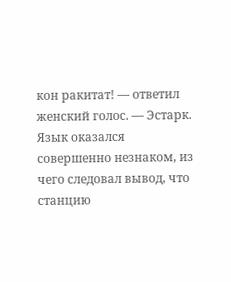кон ракитат! — ответил женский голос. — Эстарк.
Язык оказался совершенно незнаком, из чего следовал вывод, что станцию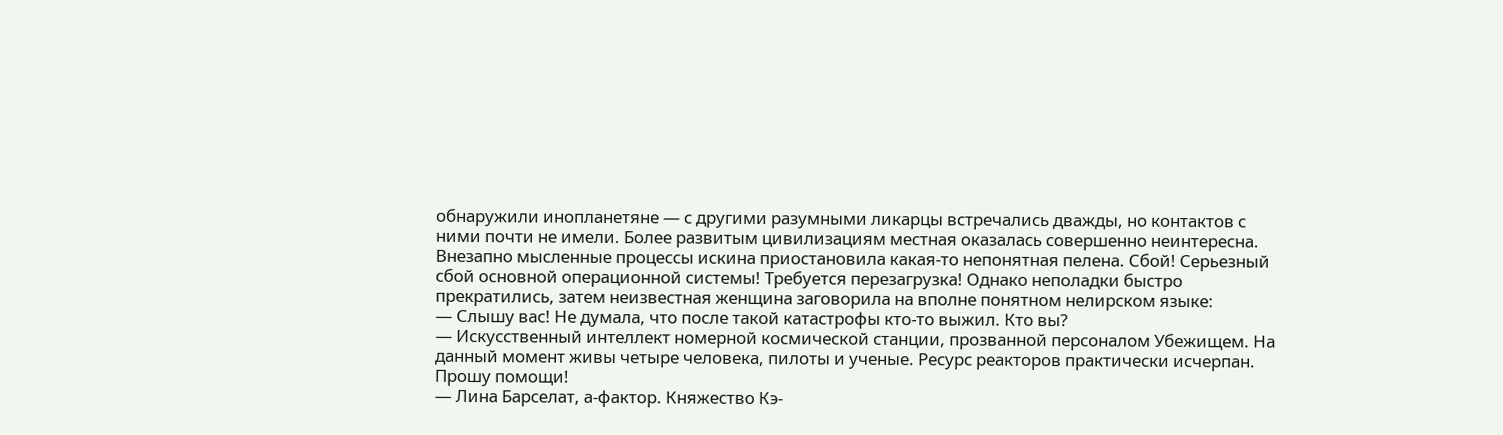обнаружили инопланетяне — с другими разумными ликарцы встречались дважды, но контактов с ними почти не имели. Более развитым цивилизациям местная оказалась совершенно неинтересна.
Внезапно мысленные процессы искина приостановила какая-то непонятная пелена. Сбой! Серьезный сбой основной операционной системы! Требуется перезагрузка! Однако неполадки быстро прекратились, затем неизвестная женщина заговорила на вполне понятном нелирском языке:
— Слышу вас! Не думала, что после такой катастрофы кто-то выжил. Кто вы?
— Искусственный интеллект номерной космической станции, прозванной персоналом Убежищем. На данный момент живы четыре человека, пилоты и ученые. Ресурс реакторов практически исчерпан. Прошу помощи!
— Лина Барселат, а-фактор. Княжество Кэ-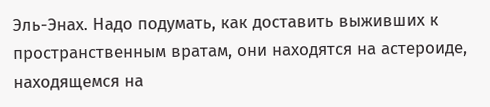Эль-Энах. Надо подумать, как доставить выживших к пространственным вратам, они находятся на астероиде, находящемся на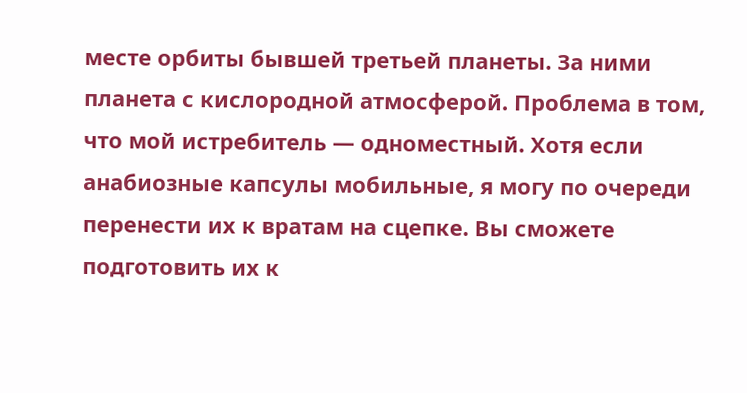месте орбиты бывшей третьей планеты. За ними планета с кислородной атмосферой. Проблема в том, что мой истребитель — одноместный. Хотя если анабиозные капсулы мобильные, я могу по очереди перенести их к вратам на сцепке. Вы сможете подготовить их к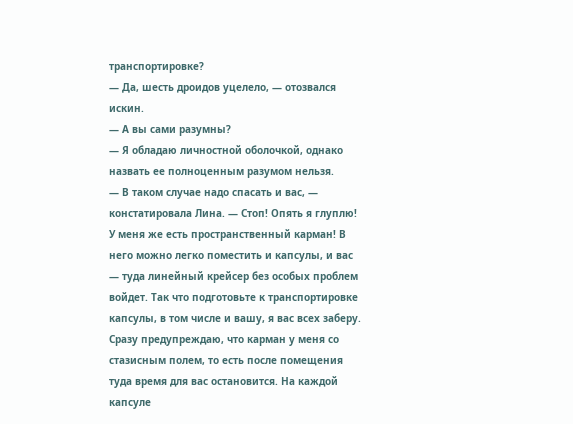транспортировке?
— Да, шесть дроидов уцелело, — отозвался искин.
— А вы сами разумны?
— Я обладаю личностной оболочкой, однако назвать ее полноценным разумом нельзя.
— В таком случае надо спасать и вас, — констатировала Лина. — Стоп! Опять я глуплю! У меня же есть пространственный карман! В него можно легко поместить и капсулы, и вас — туда линейный крейсер без особых проблем войдет. Так что подготовьте к транспортировке капсулы, в том числе и вашу, я вас всех заберу. Сразу предупреждаю, что карман у меня со стазисным полем, то есть после помещения туда время для вас остановится. На каждой капсуле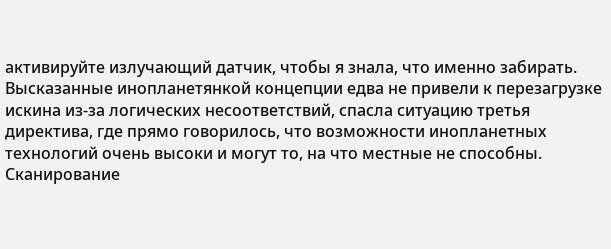активируйте излучающий датчик, чтобы я знала, что именно забирать.
Высказанные инопланетянкой концепции едва не привели к перезагрузке искина из-за логических несоответствий, спасла ситуацию третья директива, где прямо говорилось, что возможности инопланетных технологий очень высоки и могут то, на что местные не способны.
Сканирование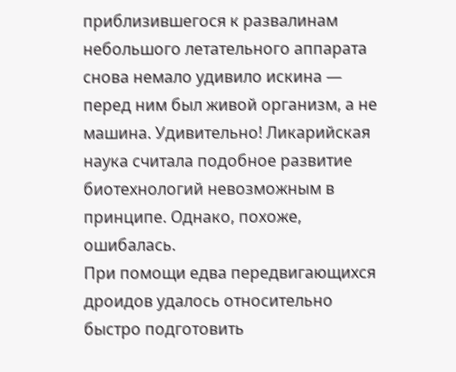приблизившегося к развалинам небольшого летательного аппарата снова немало удивило искина — перед ним был живой организм, а не машина. Удивительно! Ликарийская наука считала подобное развитие биотехнологий невозможным в принципе. Однако, похоже, ошибалась.
При помощи едва передвигающихся дроидов удалось относительно быстро подготовить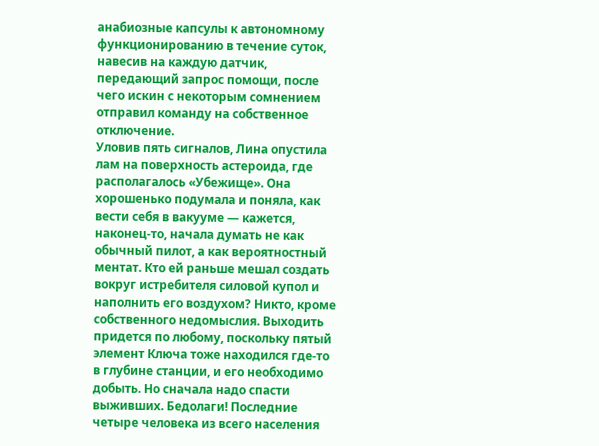анабиозные капсулы к автономному функционированию в течение суток, навесив на каждую датчик, передающий запрос помощи, после чего искин с некоторым сомнением отправил команду на собственное отключение.
Уловив пять сигналов, Лина опустила лам на поверхность астероида, где располагалось «Убежище». Она хорошенько подумала и поняла, как вести себя в вакууме — кажется, наконец-то, начала думать не как обычный пилот, а как вероятностный ментат. Кто ей раньше мешал создать вокруг истребителя силовой купол и наполнить его воздухом? Никто, кроме собственного недомыслия. Выходить придется по любому, поскольку пятый элемент Ключа тоже находился где-то в глубине станции, и его необходимо добыть. Но сначала надо спасти выживших. Бедолаги! Последние четыре человека из всего населения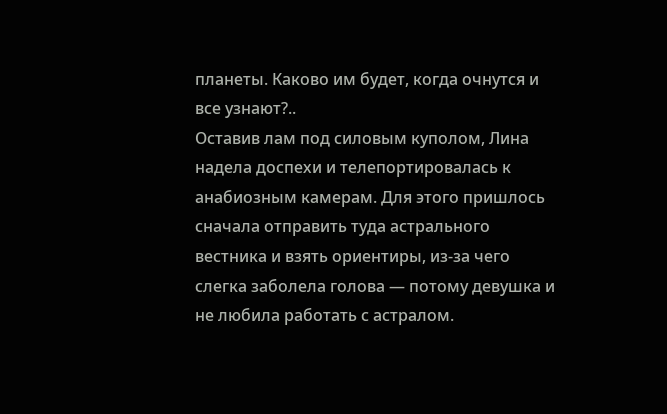планеты. Каково им будет, когда очнутся и все узнают?..
Оставив лам под силовым куполом, Лина надела доспехи и телепортировалась к анабиозным камерам. Для этого пришлось сначала отправить туда астрального вестника и взять ориентиры, из-за чего слегка заболела голова — потому девушка и не любила работать с астралом.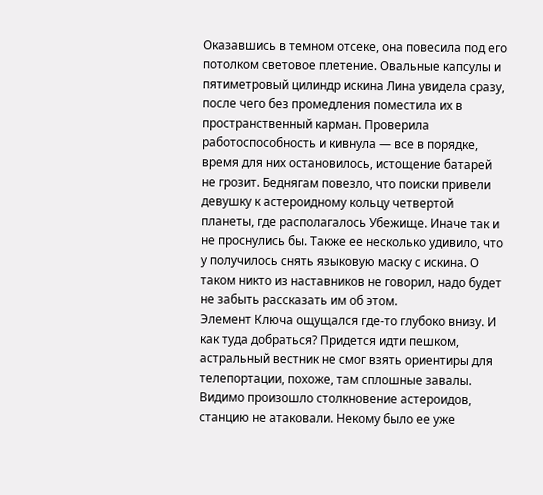Оказавшись в темном отсеке, она повесила под его потолком световое плетение. Овальные капсулы и пятиметровый цилиндр искина Лина увидела сразу, после чего без промедления поместила их в пространственный карман. Проверила работоспособность и кивнула — все в порядке, время для них остановилось, истощение батарей не грозит. Беднягам повезло, что поиски привели девушку к астероидному кольцу четвертой планеты, где располагалось Убежище. Иначе так и не проснулись бы. Также ее несколько удивило, что у получилось снять языковую маску с искина. О таком никто из наставников не говорил, надо будет не забыть рассказать им об этом.
Элемент Ключа ощущался где-то глубоко внизу. И как туда добраться? Придется идти пешком, астральный вестник не смог взять ориентиры для телепортации, похоже, там сплошные завалы. Видимо произошло столкновение астероидов, станцию не атаковали. Некому было ее уже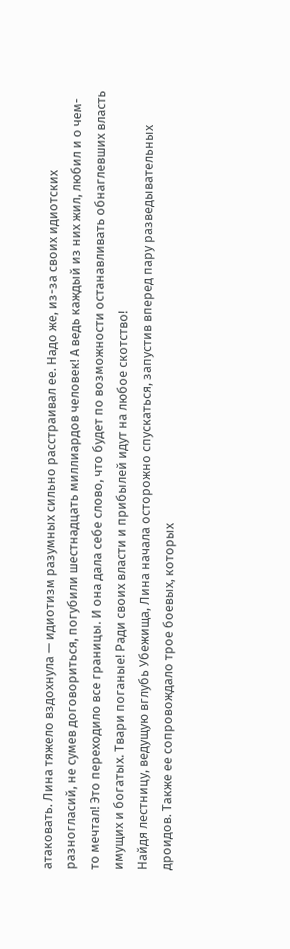атаковать. Лина тяжело вздохнула — идиотизм разумных сильно расстраивал ее. Надо же, из-за своих идиотских разногласий, не сумев договориться, погубили шестнадцать миллиардов человек! А ведь каждый из них жил, любил и о чем-то мечтал! Это переходило все границы. И она дала себе слово, что будет по возможности останавливать обнаглевших власть имущих и богатых. Твари поганые! Ради своих власти и прибылей идут на любое скотство!
Найдя лестницу, ведущую вглубь Убежища, Лина начала осторожно спускаться, запустив вперед пару разведывательных дроидов. Также ее сопровождало трое боевых, которых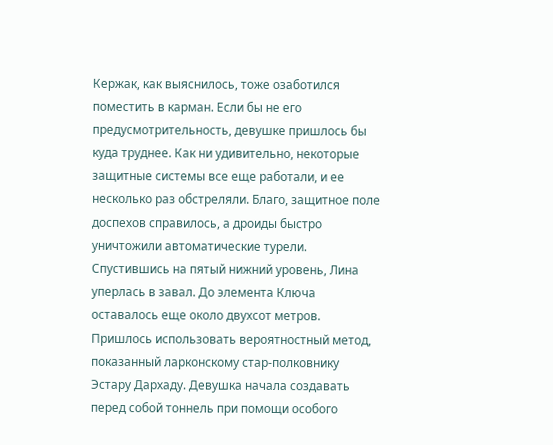Кержак, как выяснилось, тоже озаботился поместить в карман. Если бы не его предусмотрительность, девушке пришлось бы куда труднее. Как ни удивительно, некоторые защитные системы все еще работали, и ее несколько раз обстреляли. Благо, защитное поле доспехов справилось, а дроиды быстро уничтожили автоматические турели.
Спустившись на пятый нижний уровень, Лина уперлась в завал. До элемента Ключа оставалось еще около двухсот метров. Пришлось использовать вероятностный метод, показанный ларконскому стар-полковнику Эстару Дархаду. Девушка начала создавать перед собой тоннель при помощи особого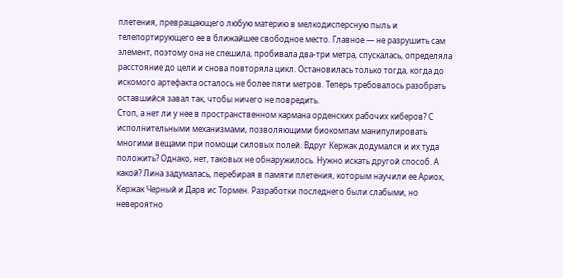плетения, превращающего любую материю в мелкодисперсную пыль и телепортирующего ее в ближайшее свободное место. Главное — не разрушить сам элемент, поэтому она не спешила, пробивала два-три метра, спускалась, определяла расстояние до цели и снова повторяла цикл. Остановилась только тогда, когда до искомого артефакта осталось не более пяти метров. Теперь требовалось разобрать оставшийся завал так, чтобы ничего не повредить.
Стоп, а нет ли у нее в пространственном кармана орденских рабочих киберов? С исполнительными механизмами, позволяющими биокомпам манипулировать многими вещами при помощи силовых полей. Вдруг Кержак додумался и их туда положить? Однако, нет, таковых не обнаружилось. Нужно искать другой способ. А какой? Лина задумалась, перебирая в памяти плетения, которым научили ее Ариох, Кержак Черный и Дарв ис Тормен. Разработки последнего были слабыми, но невероятно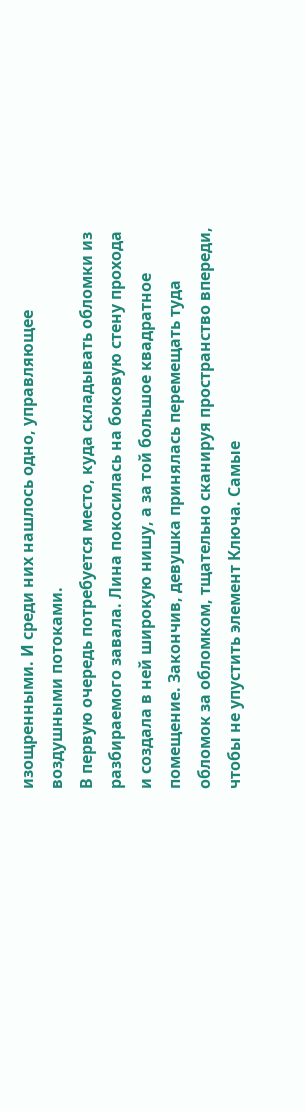изощренными. И среди них нашлось одно, управляющее воздушными потоками.
В первую очередь потребуется место, куда складывать обломки из разбираемого завала. Лина покосилась на боковую стену прохода и создала в ней широкую нишу, а за той большое квадратное помещение. Закончив, девушка принялась перемещать туда обломок за обломком, тщательно сканируя пространство впереди, чтобы не упустить элемент Ключа. Самые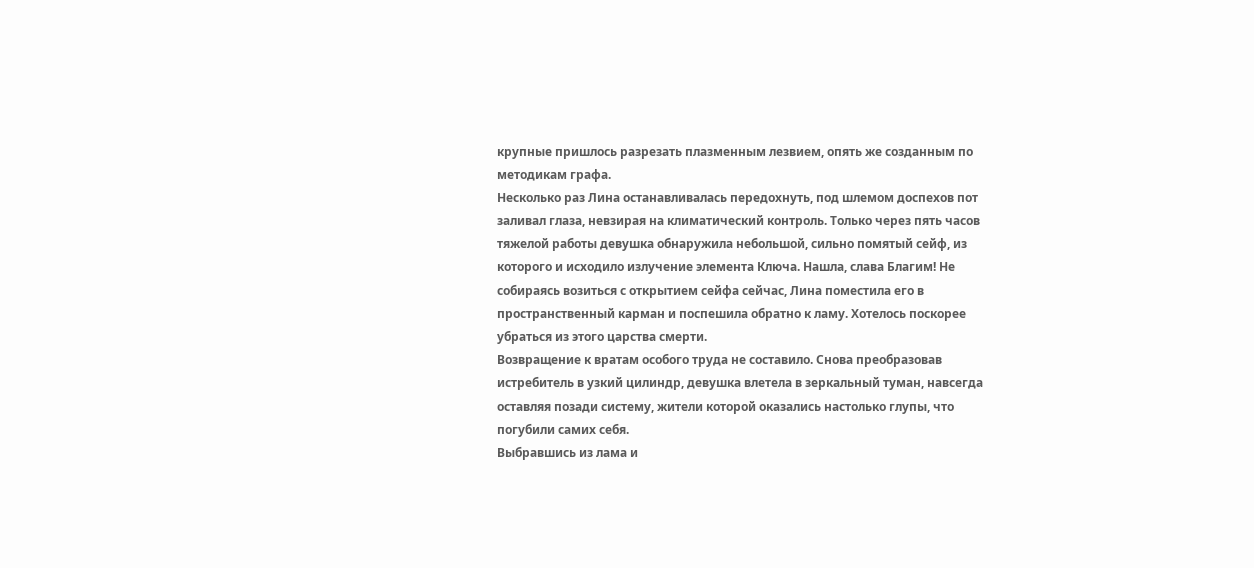крупные пришлось разрезать плазменным лезвием, опять же созданным по методикам графа.
Несколько раз Лина останавливалась передохнуть, под шлемом доспехов пот заливал глаза, невзирая на климатический контроль. Только через пять часов тяжелой работы девушка обнаружила небольшой, сильно помятый сейф, из которого и исходило излучение элемента Ключа. Нашла, слава Благим! Не собираясь возиться с открытием сейфа сейчас, Лина поместила его в пространственный карман и поспешила обратно к ламу. Хотелось поскорее убраться из этого царства смерти.
Возвращение к вратам особого труда не составило. Снова преобразовав истребитель в узкий цилиндр, девушка влетела в зеркальный туман, навсегда оставляя позади систему, жители которой оказались настолько глупы, что погубили самих себя.
Выбравшись из лама и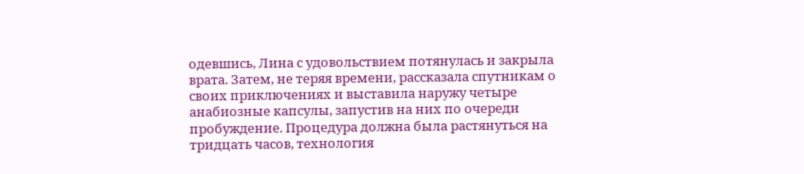одевшись, Лина с удовольствием потянулась и закрыла врата. Затем, не теряя времени, рассказала спутникам о своих приключениях и выставила наружу четыре анабиозные капсулы, запустив на них по очереди пробуждение. Процедура должна была растянуться на тридцать часов, технология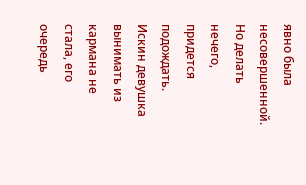явно была несовершенной. Но делать нечего, придется подождать. Искин девушка вынимать из кармана не стала, его очередь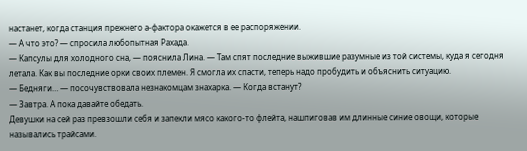настанет, когда станция прежнего а-фактора окажется в ее распоряжении.
— А что это? — спросила любопытная Рахада.
— Капсулы для холодного сна, — пояснила Лина. — Там спят последние выжившие разумные из той системы, куда я сегодня летала. Как вы последние орки своих племен. Я смогла их спасти, теперь надо пробудить и объяснить ситуацию.
— Бедняги… — посочувствовала незнакомцам знахарка. — Когда встанут?
— Завтра. А пока давайте обедать.
Девушки на сей раз превзошли себя и запекли мясо какого-то флейта, нашпиговав им длинные синие овощи, которые назывались трайсами.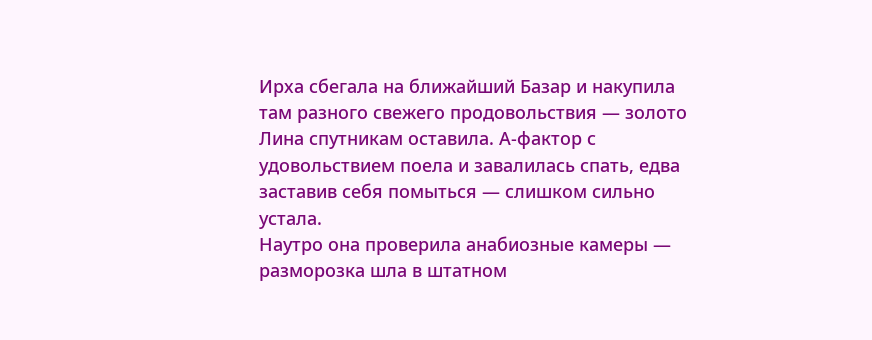Ирха сбегала на ближайший Базар и накупила там разного свежего продовольствия — золото Лина спутникам оставила. А-фактор с удовольствием поела и завалилась спать, едва заставив себя помыться — слишком сильно устала.
Наутро она проверила анабиозные камеры — разморозка шла в штатном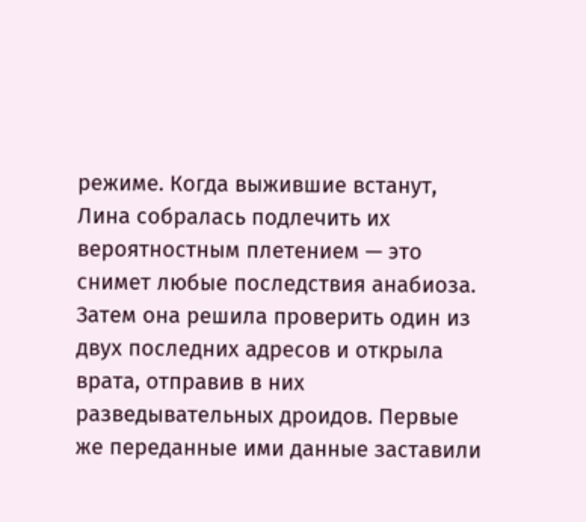режиме. Когда выжившие встанут, Лина собралась подлечить их вероятностным плетением — это снимет любые последствия анабиоза. Затем она решила проверить один из двух последних адресов и открыла врата, отправив в них разведывательных дроидов. Первые же переданные ими данные заставили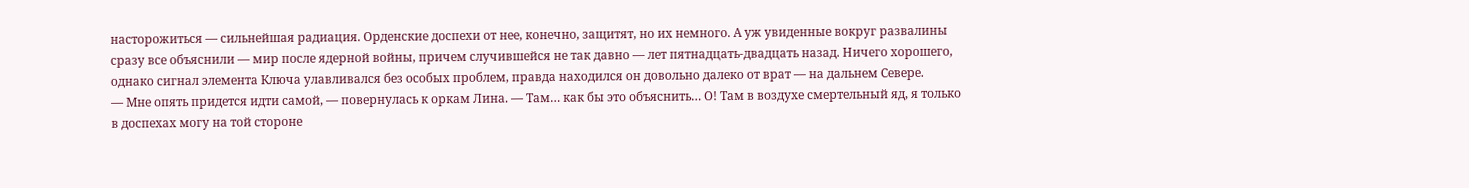насторожиться — сильнейшая радиация. Орденские доспехи от нее, конечно, защитят, но их немного. А уж увиденные вокруг развалины сразу все объяснили — мир после ядерной войны, причем случившейся не так давно — лет пятнадцать-двадцать назад. Ничего хорошего, однако сигнал элемента Ключа улавливался без особых проблем, правда находился он довольно далеко от врат — на дальнем Севере.
— Мне опять придется идти самой, — повернулась к оркам Лина. — Там… как бы это объяснить… О! Там в воздухе смертельный яд, я только в доспехах могу на той стороне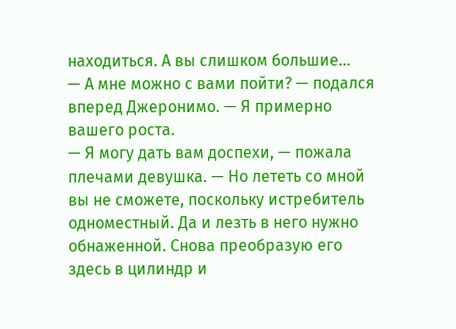находиться. А вы слишком большие…
— А мне можно с вами пойти? — подался вперед Джеронимо. — Я примерно вашего роста.
— Я могу дать вам доспехи, — пожала плечами девушка. — Но лететь со мной вы не сможете, поскольку истребитель одноместный. Да и лезть в него нужно обнаженной. Снова преобразую его здесь в цилиндр и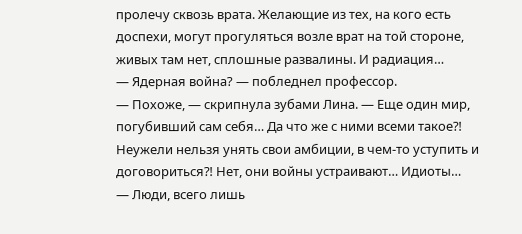пролечу сквозь врата. Желающие из тех, на кого есть доспехи, могут прогуляться возле врат на той стороне, живых там нет, сплошные развалины. И радиация…
— Ядерная война? — побледнел профессор.
— Похоже, — скрипнула зубами Лина. — Еще один мир, погубивший сам себя… Да что же с ними всеми такое⁈ Неужели нельзя унять свои амбиции, в чем-то уступить и договориться⁈ Нет, они войны устраивают… Идиоты…
— Люди, всего лишь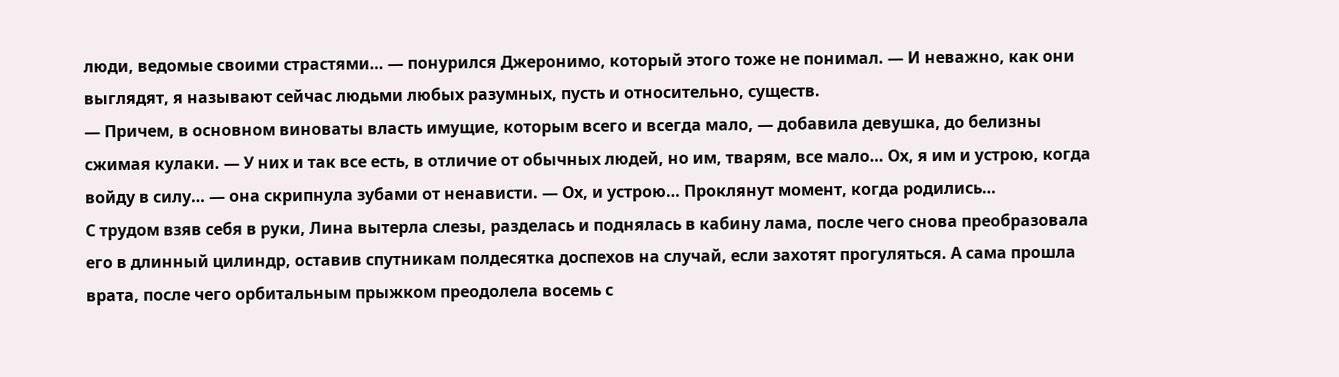люди, ведомые своими страстями… — понурился Джеронимо, который этого тоже не понимал. — И неважно, как они выглядят, я называют сейчас людьми любых разумных, пусть и относительно, существ.
— Причем, в основном виноваты власть имущие, которым всего и всегда мало, — добавила девушка, до белизны сжимая кулаки. — У них и так все есть, в отличие от обычных людей, но им, тварям, все мало… Ох, я им и устрою, когда войду в силу… — она скрипнула зубами от ненависти. — Ох, и устрою… Проклянут момент, когда родились…
С трудом взяв себя в руки, Лина вытерла слезы, разделась и поднялась в кабину лама, после чего снова преобразовала его в длинный цилиндр, оставив спутникам полдесятка доспехов на случай, если захотят прогуляться. А сама прошла врата, после чего орбитальным прыжком преодолела восемь с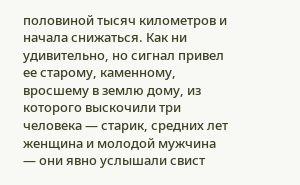половиной тысяч километров и начала снижаться. Как ни удивительно, но сигнал привел ее старому, каменному, вросшему в землю дому, из которого выскочили три человека — старик, средних лет женщина и молодой мужчина — они явно услышали свист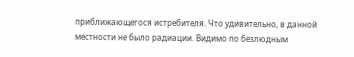приближающегося истребителя. Что удивительно, в данной местности не было радиации. Видимо по безлюдным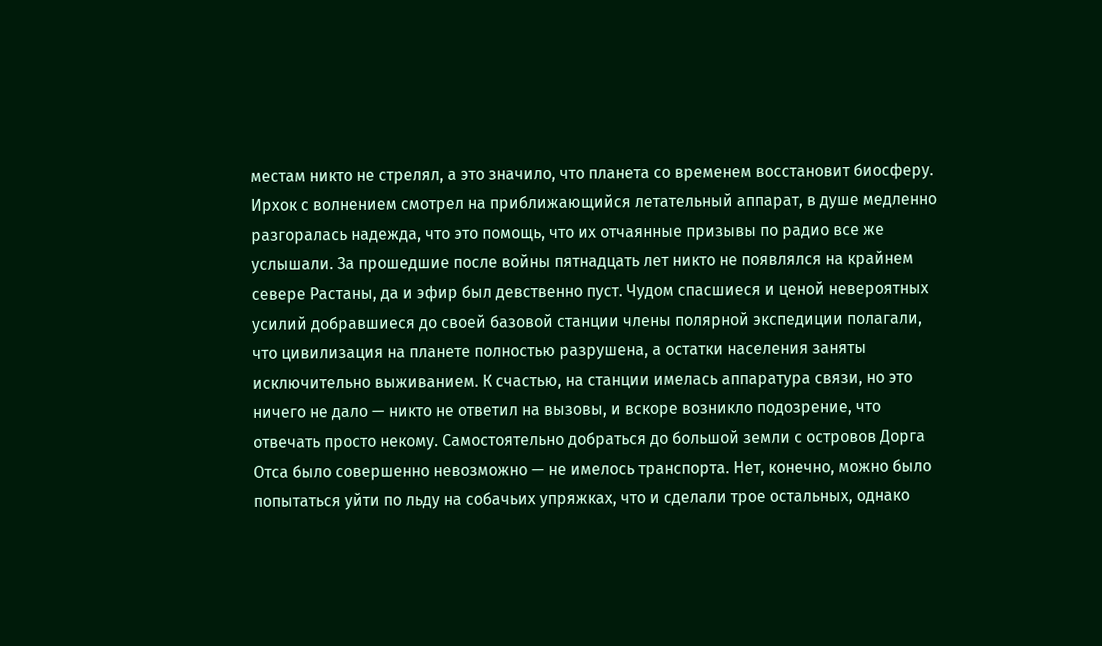местам никто не стрелял, а это значило, что планета со временем восстановит биосферу.
Ирхок с волнением смотрел на приближающийся летательный аппарат, в душе медленно разгоралась надежда, что это помощь, что их отчаянные призывы по радио все же услышали. За прошедшие после войны пятнадцать лет никто не появлялся на крайнем севере Растаны, да и эфир был девственно пуст. Чудом спасшиеся и ценой невероятных усилий добравшиеся до своей базовой станции члены полярной экспедиции полагали, что цивилизация на планете полностью разрушена, а остатки населения заняты исключительно выживанием. К счастью, на станции имелась аппаратура связи, но это ничего не дало — никто не ответил на вызовы, и вскоре возникло подозрение, что отвечать просто некому. Самостоятельно добраться до большой земли с островов Дорга Отса было совершенно невозможно — не имелось транспорта. Нет, конечно, можно было попытаться уйти по льду на собачьих упряжках, что и сделали трое остальных, однако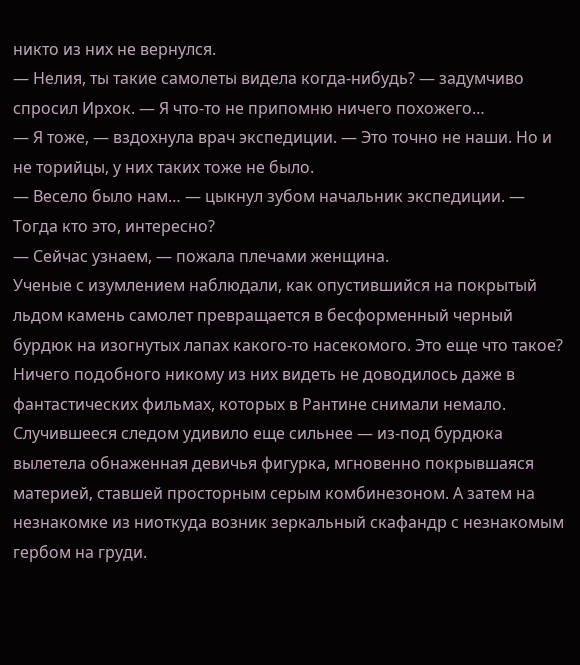никто из них не вернулся.
— Нелия, ты такие самолеты видела когда-нибудь? — задумчиво спросил Ирхок. — Я что-то не припомню ничего похожего…
— Я тоже, — вздохнула врач экспедиции. — Это точно не наши. Но и не торийцы, у них таких тоже не было.
— Весело было нам… — цыкнул зубом начальник экспедиции. — Тогда кто это, интересно?
— Сейчас узнаем, — пожала плечами женщина.
Ученые с изумлением наблюдали, как опустившийся на покрытый льдом камень самолет превращается в бесформенный черный бурдюк на изогнутых лапах какого-то насекомого. Это еще что такое? Ничего подобного никому из них видеть не доводилось даже в фантастических фильмах, которых в Рантине снимали немало. Случившееся следом удивило еще сильнее — из-под бурдюка вылетела обнаженная девичья фигурка, мгновенно покрывшаяся материей, ставшей просторным серым комбинезоном. А затем на незнакомке из ниоткуда возник зеркальный скафандр с незнакомым гербом на груди.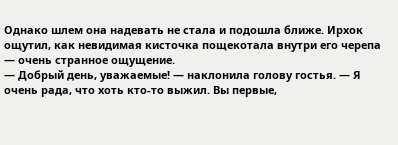Однако шлем она надевать не стала и подошла ближе. Ирхок ощутил, как невидимая кисточка пощекотала внутри его черепа — очень странное ощущение.
— Добрый день, уважаемые! — наклонила голову гостья. — Я очень рада, что хоть кто-то выжил. Вы первые,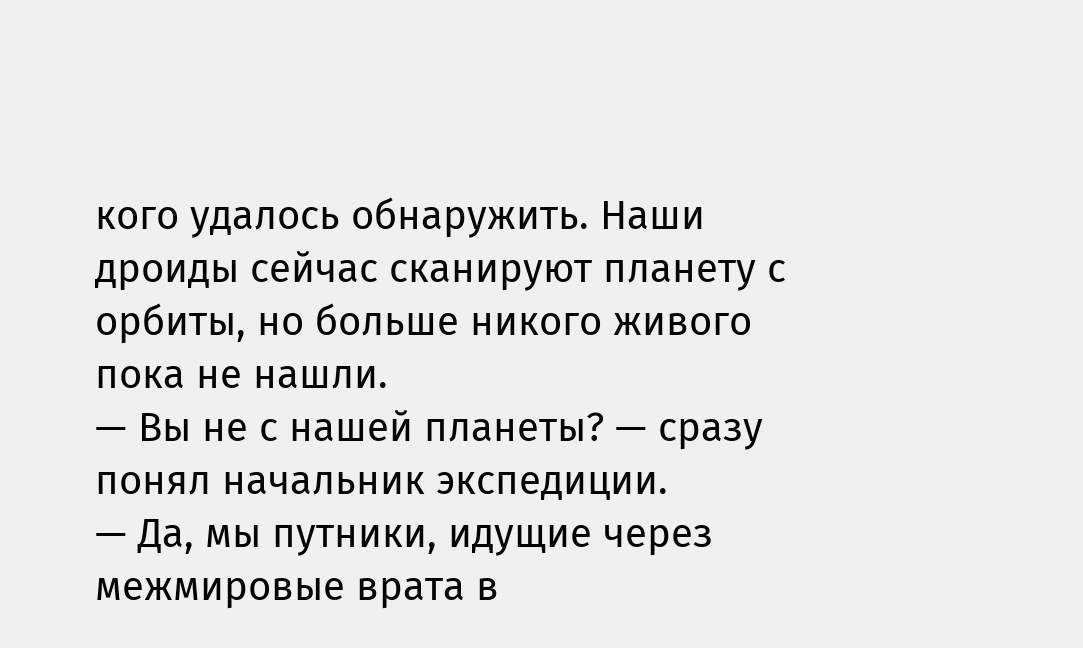кого удалось обнаружить. Наши дроиды сейчас сканируют планету с орбиты, но больше никого живого пока не нашли.
— Вы не с нашей планеты? — сразу понял начальник экспедиции.
— Да, мы путники, идущие через межмировые врата в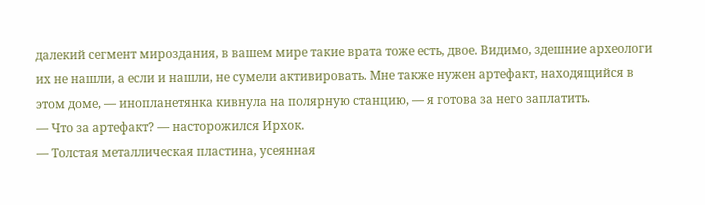далекий сегмент мироздания, в вашем мире такие врата тоже есть, двое. Видимо, здешние археологи их не нашли, а если и нашли, не сумели активировать. Мне также нужен артефакт, находящийся в этом доме, — инопланетянка кивнула на полярную станцию, — я готова за него заплатить.
— Что за артефакт? — насторожился Ирхок.
— Толстая металлическая пластина, усеянная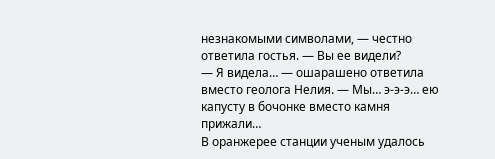незнакомыми символами, — честно ответила гостья. — Вы ее видели?
— Я видела… — ошарашено ответила вместо геолога Нелия. — Мы… э-э-э… ею капусту в бочонке вместо камня прижали…
В оранжерее станции ученым удалось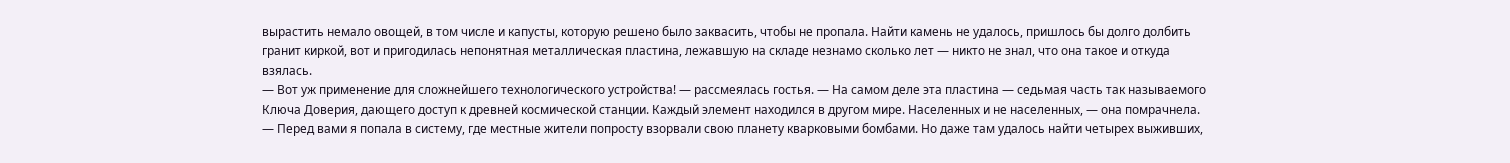вырастить немало овощей, в том числе и капусты, которую решено было заквасить, чтобы не пропала. Найти камень не удалось, пришлось бы долго долбить гранит киркой, вот и пригодилась непонятная металлическая пластина, лежавшую на складе незнамо сколько лет — никто не знал, что она такое и откуда взялась.
— Вот уж применение для сложнейшего технологического устройства! — рассмеялась гостья. — На самом деле эта пластина — седьмая часть так называемого Ключа Доверия, дающего доступ к древней космической станции. Каждый элемент находился в другом мире. Населенных и не населенных, — она помрачнела. — Перед вами я попала в систему, где местные жители попросту взорвали свою планету кварковыми бомбами. Но даже там удалось найти четырех выживших,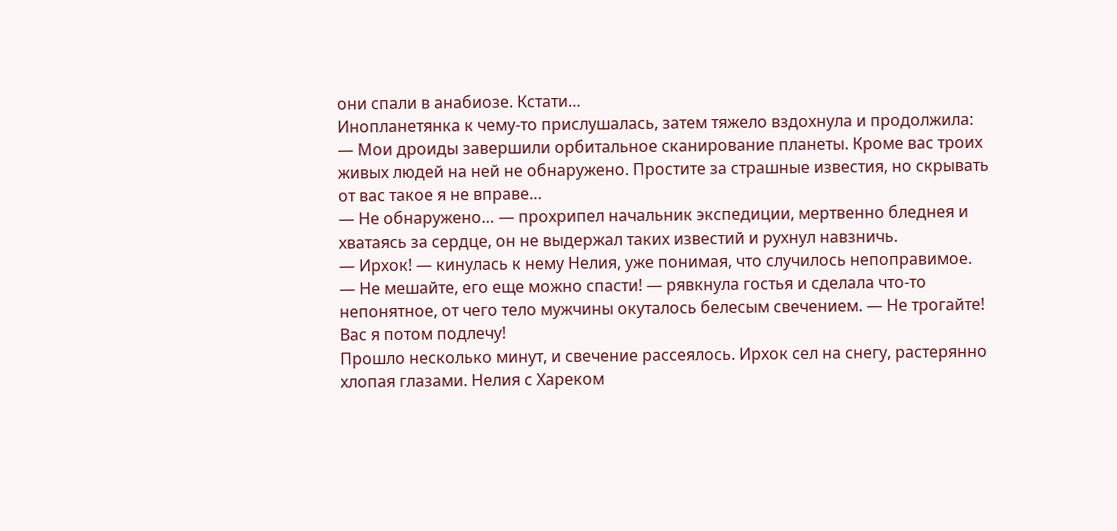они спали в анабиозе. Кстати…
Инопланетянка к чему-то прислушалась, затем тяжело вздохнула и продолжила:
— Мои дроиды завершили орбитальное сканирование планеты. Кроме вас троих живых людей на ней не обнаружено. Простите за страшные известия, но скрывать от вас такое я не вправе…
— Не обнаружено… — прохрипел начальник экспедиции, мертвенно бледнея и хватаясь за сердце, он не выдержал таких известий и рухнул навзничь.
— Ирхок! — кинулась к нему Нелия, уже понимая, что случилось непоправимое.
— Не мешайте, его еще можно спасти! — рявкнула гостья и сделала что-то непонятное, от чего тело мужчины окуталось белесым свечением. — Не трогайте! Вас я потом подлечу!
Прошло несколько минут, и свечение рассеялось. Ирхок сел на снегу, растерянно хлопая глазами. Нелия с Хареком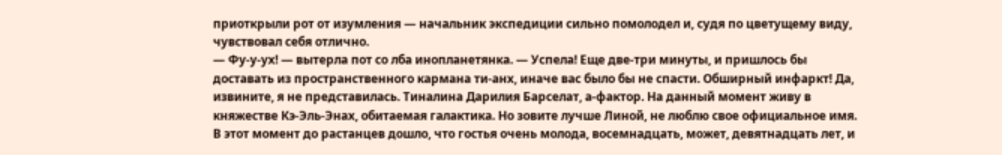приоткрыли рот от изумления — начальник экспедиции сильно помолодел и, судя по цветущему виду, чувствовал себя отлично.
— Фу-у-ух! — вытерла пот со лба инопланетянка. — Успела! Еще две-три минуты, и пришлось бы доставать из пространственного кармана ти-анх, иначе вас было бы не спасти. Обширный инфаркт! Да, извините, я не представилась. Тиналина Дарилия Барселат, а-фактор. На данный момент живу в княжестве Кэ-Эль-Энах, обитаемая галактика. Но зовите лучше Линой, не люблю свое официальное имя.
В этот момент до растанцев дошло, что гостья очень молода, восемнадцать, может, девятнадцать лет, и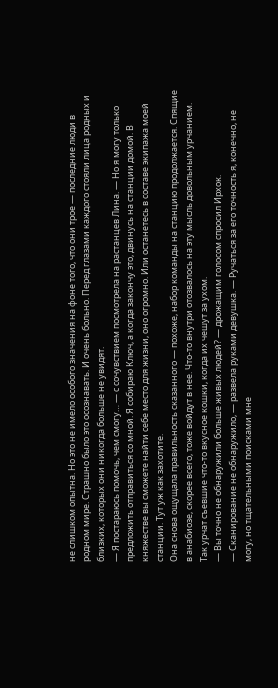не слишком опытна. Но это не имело особого значения на фоне того, что они трое — последние люди в родном мире. Страшно было это осознавать. И очень больно. Перед глазами каждого стояли лица родных и близких, которых они никогда больше не увидят.
— Я постараюсь помочь, чем смогу… — с сочувствием посмотрела на растанцев Лина. — Но я могу только предложить отправиться со мной. Я собираю Ключ, а когда закончу это, двинусь на станции домой. В княжестве вы сможете найти себе место для жизни, оно огромно. Или останетесь в составе экипажа моей станции. Тут уж как захотите.
Она снова ощущала правильность сказанного — похоже, набор команды на станцию продолжается. Спящие в анабиозе, скорее всего, тоже войдут в нее. Что-то внутри отозвалось на эту мысль довольным урчанием. Так урчат съевшие что-то вкусное кошки, когда их чешут за ухом.
— Вы точно не обнаружили больше живых людей? — дрожащим голосом спросил Ирхок.
— Сканирование не обнаружило, — развела руками девушка. — Ручаться за его точность я, конечно, не могу, но тщательными поисками мне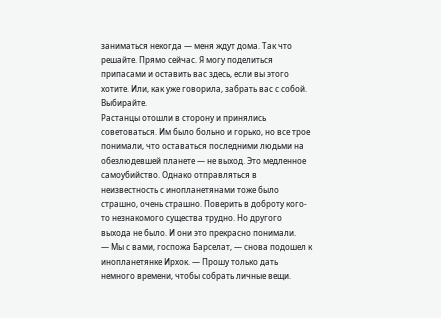заниматься некогда — меня ждут дома. Так что решайте. Прямо сейчас. Я могу поделиться припасами и оставить вас здесь, если вы этого хотите. Или, как уже говорила, забрать вас с собой. Выбирайте.
Растанцы отошли в сторону и принялись советоваться. Им было больно и горько, но все трое понимали, что оставаться последними людьми на обезлюдевшей планете — не выход. Это медленное самоубийство. Однако отправляться в неизвестность с инопланетянами тоже было страшно, очень страшно. Поверить в доброту кого-то незнакомого существа трудно. Но другого выхода не было. И они это прекрасно понимали.
— Мы с вами, госпожа Барселат, — снова подошел к инопланетянке Ирхок. — Прошу только дать немного времени, чтобы собрать личные вещи.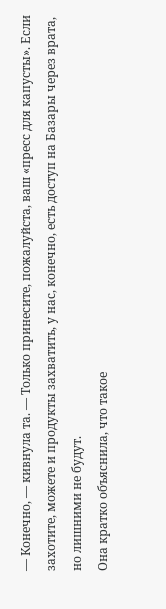— Конечно, — кивнула та. — Только принесите, пожалуйста, ваш «пресс для капусты». Если захотите, можете и продукты захватить, у нас, конечно, есть доступ на Базары через врата, но лишними не будут.
Она кратко объяснила, что такое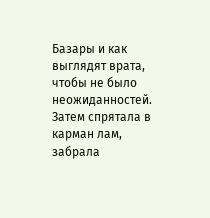Базары и как выглядят врата, чтобы не было неожиданностей. Затем спрятала в карман лам, забрала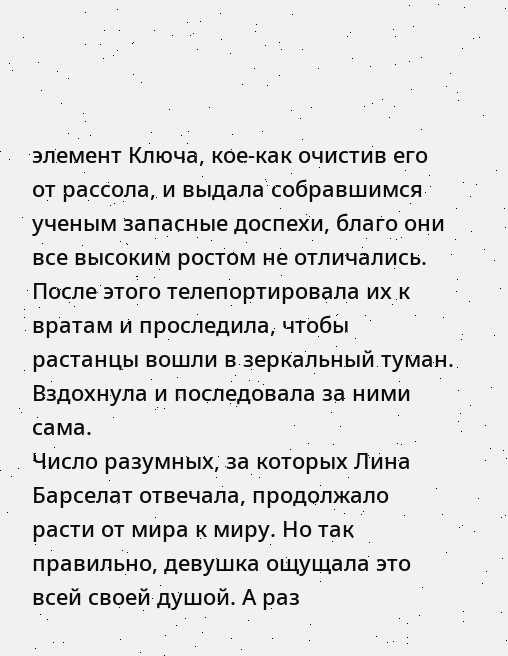элемент Ключа, кое-как очистив его от рассола, и выдала собравшимся ученым запасные доспехи, благо они все высоким ростом не отличались. После этого телепортировала их к вратам и проследила, чтобы растанцы вошли в зеркальный туман. Вздохнула и последовала за ними сама.
Число разумных, за которых Лина Барселат отвечала, продолжало расти от мира к миру. Но так правильно, девушка ощущала это всей своей душой. А раз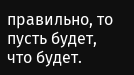правильно, то пусть будет, что будет.